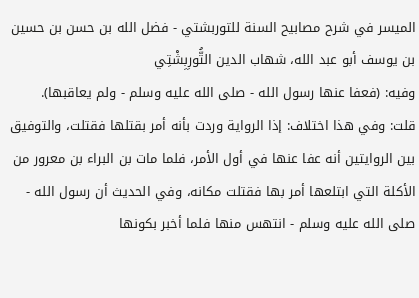الميسر في شرح مصابيح السنة للتوربشتي - فضل الله بن حسن بن حسين بن يوسف أبو عبد الله، شهاب الدين التُّورِبِشْتِي
وفيه: (فعفا عنها رسول الله - صلى الله عليه وسلم - ولم يعاقبها).
قلت: وفي هذا اختلاف: إذا الرواية وردت بأنه أمر بقتلها فقتلت، والتوفيق بين الروايتين أنه عفا عنها في أول الأمر، فلما مات بن البراء بن معرور من الأكلة التي ابتلعها أمر بها فقتلت مكانه، وفي الحديث أن رسول الله - صلى الله عليه وسلم - انتهس منها فلما أخبر بكونها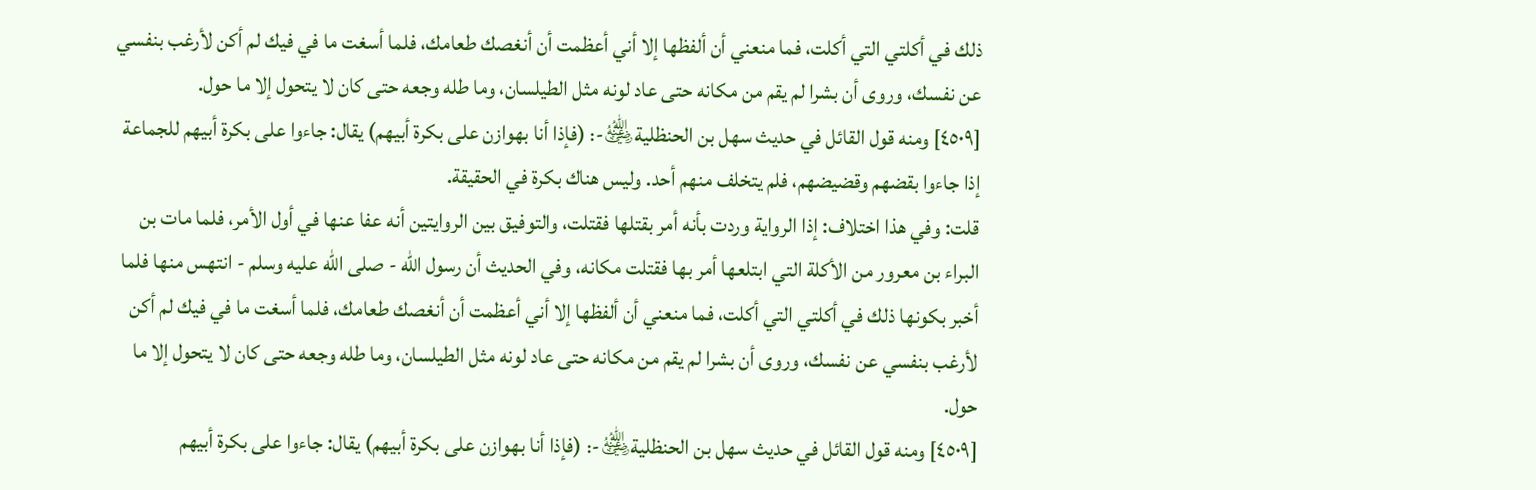ذلك في أكلتي التي أكلت، فما منعني أن ألفظها إلا أني أعظمت أن أنغصك طعامك، فلما أسغت ما في فيك لم أكن لأرغب بنفسي عن نفسك، وروى أن بشرا لم يقم من مكانه حتى عاد لونه مثل الطيلسان، وما طله وجعه حتى كان لا يتحول إلا ما حول.
[٤٥٠٩] ومنه قول القائل في حديث سهل بن الحنظلية﵁-: (فإذا أنا بهوازن على بكرة أبيهم) يقال: جاءوا على بكرة أبيهم للجماعة إذا جاءوا بقضهم وقضيضهم، فلم يتخلف منهم أحد. وليس هناك بكرة في الحقيقة.
قلت: وفي هذا اختلاف: إذا الرواية وردت بأنه أمر بقتلها فقتلت، والتوفيق بين الروايتين أنه عفا عنها في أول الأمر، فلما مات بن البراء بن معرور من الأكلة التي ابتلعها أمر بها فقتلت مكانه، وفي الحديث أن رسول الله - صلى الله عليه وسلم - انتهس منها فلما أخبر بكونها ذلك في أكلتي التي أكلت، فما منعني أن ألفظها إلا أني أعظمت أن أنغصك طعامك، فلما أسغت ما في فيك لم أكن لأرغب بنفسي عن نفسك، وروى أن بشرا لم يقم من مكانه حتى عاد لونه مثل الطيلسان، وما طله وجعه حتى كان لا يتحول إلا ما حول.
[٤٥٠٩] ومنه قول القائل في حديث سهل بن الحنظلية﵁-: (فإذا أنا بهوازن على بكرة أبيهم) يقال: جاءوا على بكرة أبيهم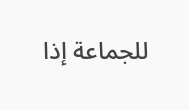للجماعة إذا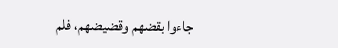جاءوا بقضهم وقضيضهم، فلم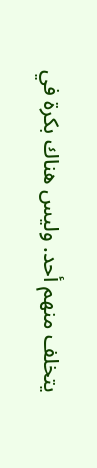يتخلف منهم أحد. وليس هناك بكرة في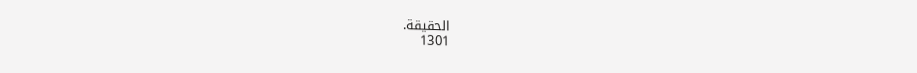الحقيقة.
1301